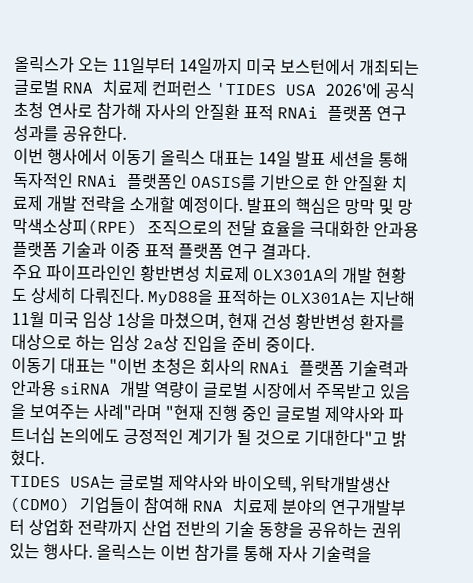올릭스가 오는 11일부터 14일까지 미국 보스턴에서 개최되는 글로벌 RNA 치료제 컨퍼런스 'TIDES USA 2026'에 공식 초청 연사로 참가해 자사의 안질환 표적 RNAi 플랫폼 연구 성과를 공유한다.
이번 행사에서 이동기 올릭스 대표는 14일 발표 세션을 통해 독자적인 RNAi 플랫폼인 OASIS를 기반으로 한 안질환 치료제 개발 전략을 소개할 예정이다. 발표의 핵심은 망막 및 망막색소상피(RPE) 조직으로의 전달 효율을 극대화한 안과용 플랫폼 기술과 이중 표적 플랫폼 연구 결과다.
주요 파이프라인인 황반변성 치료제 OLX301A의 개발 현황도 상세히 다뤄진다. MyD88을 표적하는 OLX301A는 지난해 11월 미국 임상 1상을 마쳤으며, 현재 건성 황반변성 환자를 대상으로 하는 임상 2a상 진입을 준비 중이다.
이동기 대표는 "이번 초청은 회사의 RNAi 플랫폼 기술력과 안과용 siRNA 개발 역량이 글로벌 시장에서 주목받고 있음을 보여주는 사례"라며 "현재 진행 중인 글로벌 제약사와 파트너십 논의에도 긍정적인 계기가 될 것으로 기대한다"고 밝혔다.
TIDES USA는 글로벌 제약사와 바이오텍, 위탁개발생산(CDMO) 기업들이 참여해 RNA 치료제 분야의 연구개발부터 상업화 전략까지 산업 전반의 기술 동향을 공유하는 권위 있는 행사다. 올릭스는 이번 참가를 통해 자사 기술력을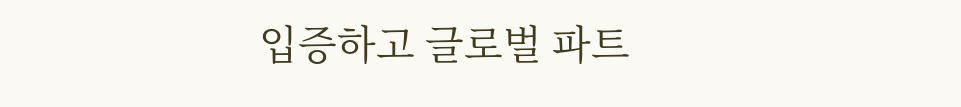입증하고 글로벌 파트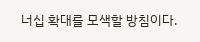너십 확대를 모색할 방침이다.